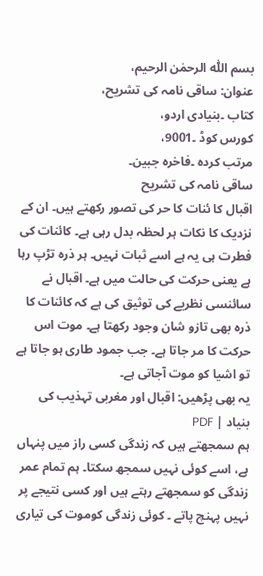بسم اللّٰہ الرحمٰن الرحیم،
عنوان: ساقی نامہ کی تشریح،
کتاب ۔بنیادی اردو،
کورس کوڈ ۔9001،
مرتب کردہ ۔فاخرہ جبین۔
ساقی نامہ کی تشریح
اقبال کا ئنات کا حر کی تصور رکھتے ہیں۔ ان کے نزدیک کا نکات ہر لحظہ بدل رہی ہے۔ کائنات کی فطرت ہی یہ ہے اسے ثبات نہیں۔ ہر ذرہ تڑپ رہا ہے یعنی حرکت کی حالت میں ہے۔ اقبال نے سائنسی نظریے کی توثیق کی ہے کہ کائنات کا ذرہ بھی تازو شان وجود رکھتا ہے۔ موت اس حرکت کا مر جاتا ہے۔ جب جمود طاری ہو جاتا ہے تو اشیا کو موت آجاتی ہے۔
یہ بھی پڑھیں: اقبال اور مغربی تہذیب کی بنیاد | PDF
ہم سمجھتے ہیں کہ زندگی کسی راز میں پنہاں ہے، اسے کوئی نہیں سمجھ سکتا۔ ہم تمام عمر زندگی کو سمجھتے رہتے ہیں اور کسی نتیجے پر نہیں پہنچ پاتے ۔ کوئی زندگی کوموت کی تیاری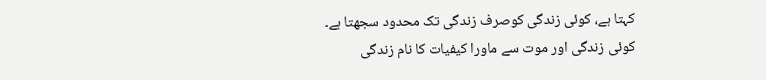کہتا ہے، کوئی زندگی کوصرف زندگی تک محدود سجھتا ہے۔ کوئی زندگی اور موت سے ماورا کیفیات کا نام زندگی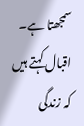سمجھتا ہے۔ اقبال کہتے ہیں کہ زندگی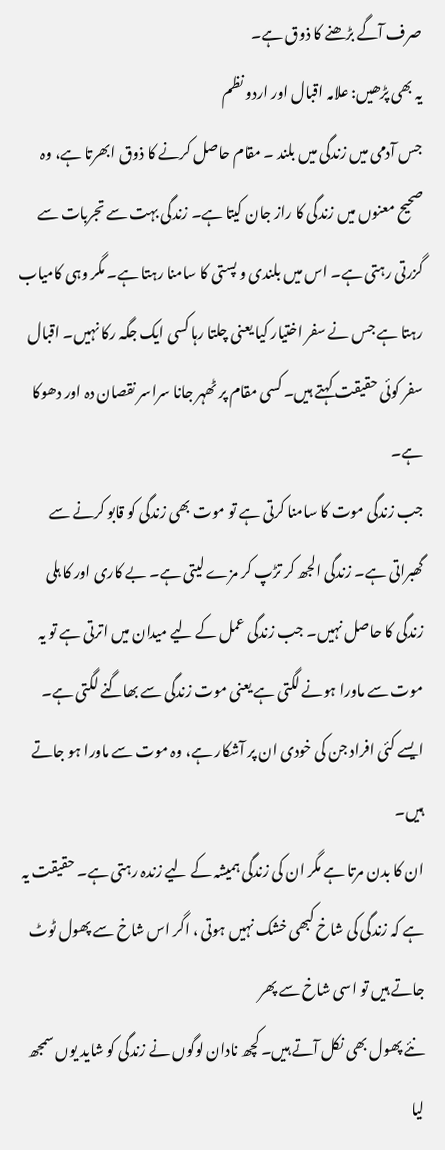صرف آگے بڑھنے کا ذوق ہے۔
یہ بھی پڑھیں: علامہ اقبال اور اردو نظم
جس آدمی میں زندگی میں بلند ۔ مقام حاصل کرنے کا ذوق ابھرتا ہے، وہ صحیح معنوں میں زندگی کا راز جان کیتا ہے۔ زندگی بہت سے تجربات سے گزرتی رہتی ہے۔ اس میں بلندی و پستی کا سامنا رہتا ہے۔ مگر وہی کامیاب رہتا ہے جس نے سفر اختیار کیا یعنی چلتا رہا کسی ایک جگہ رکا نہیں۔ اقبال سفر کوئی حقیقت کہتے ہیں۔ کسی مقام پر ٹھہر جانا سراسر نقصان دہ اور دھوکا ہے۔
جب زندگی موت کا سامنا کرتی ہے تو موت بھی زندگی کو قابو کرنے سے گھبراتی ہے۔ زندگی الجھ کر تڑپ کر مزے لیتی ہے۔ بے کاری اور کا ہلی زندگی کا حاصل نہیں۔ جب زندگی عمل کے لیے میدان میں اترتی ہے تو یہ موت سے ماورا ہونے لگتی ہے یعنی موت زندگی سے بھاگنے لگتی ہے۔ ایسے کئی افراد جن کی خودی ان پر آشکار ہے، وہ موت سے ماورا ہو جاتے ہیں۔
ان کا بدن مرتا ہے مگر ان کی زندگی ہمیشہ کے لیے زندہ رہتی ہے۔ حقیقت یہ ہے کہ زندگی کی شاخ کبھی خشک نہیں ہوتی ، اگر اس شاخ سے پھول ٹوٹ جاتے ہیں تو اسی شاخ سے پھر
نئے پھول بھی نکل آتے ہیں۔ کچھ نادان لوگوں نے زندگی کو شاید یوں سمجھ لیا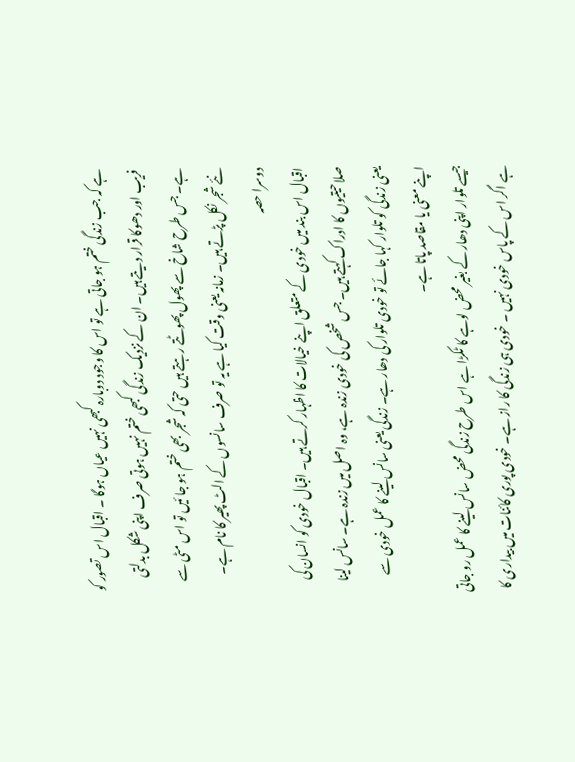ہے کہ جب زندگی ختم ہو جاتی ہے تو اس کا وجود دوبارہ کبھی نہیں عیاں ہوگا ۔ اقبال اس تصور کو فریب اور دھوکا قرار دیتے ہیں۔ ان کے نزدیک زندگی کبھی ختم نہیں ہوتی صرف اپنی شکل بدلتی ہے۔ جس طرح شاخ سے پھول پھوٹتے رہتے ہیں حتی کہ شجر بھی ختم ہو جا ئیں تو اس مٹی سے نئے شجر نکل پڑتے ہیں۔ زمانہ یعنی وقت کیا ہے یہ تو صرف سانسوں کے الٹ پھیر کا نام ہے۔
دوسرا حصہ
اقبال اس بند میں خودی کے متعلق اپنے خیالات کا اظہار کرتے ہیں۔ اقبال خودی کو انسان کی صلاحیتیوں کا ادراک کہتے ہیں۔ جس شخص کی خودی زندہ ہے، وہ اصل میں زندہ ہے۔ سانس لینا یعنی زندگی کو تلوار کہا جائے تو خودی تلوار کی دھار ہے۔ زندگی یعنی سانس لینے کا عمل خودی سے اپنے معنی یا مقاصد پاتا ہے۔
جیسے تلوار اپنی دھار کے بغیر محض لوہے کا ٹکڑا ہے اس طرح زندگی محض سانس لینے کا عمل رو جاتی ہے اگر اس کے پاس خودی نہیں ۔ خودی ہی زندگی کا راز ہے۔ خودی پوری کائنات میں بیداری کا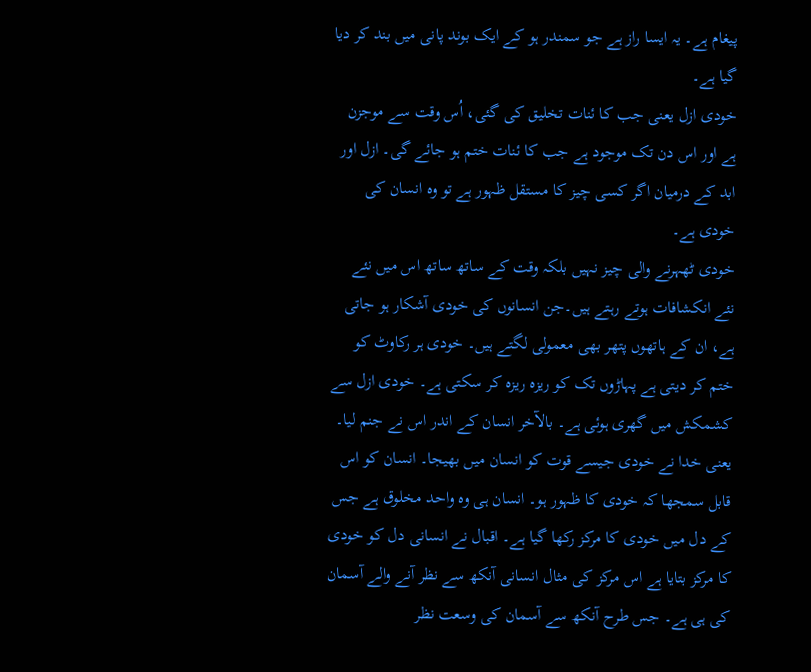پیغام ہے۔ یہ ایسا راز ہے جو سمندر ہو کے ایک بوند پانی میں بند کر دیا گیا ہے۔
خودی ازل یعنی جب کا ئنات تخلیق کی گئی، اُس وقت سے موجزن ہے اور اس دن تک موجود ہے جب کا ئنات ختم ہو جائے گی۔ ازل اور ابد کے درمیان اگر کسی چیز کا مستقل ظہور ہے تو وہ انسان کی خودی ہے۔
خودی ٹھہرنے والی چیز نہیں بلکہ وقت کے ساتھ ساتھ اس میں نئے نئے انکشافات ہوتے رہتے ہیں۔جن انسانوں کی خودی آشکار ہو جاتی ہے، ان کے ہاتھوں پتھر بھی معمولی لگتے ہیں۔ خودی ہر رکاوٹ کو ختم کر دیتی ہے پہاڑوں تک کو ریزہ ریزہ کر سکتی ہے۔ خودی ازل سے کشمکش میں گھری ہوئی ہے۔ بالآخر انسان کے اندر اس نے جنم لیا۔
یعنی خدا نے خودی جیسے قوت کو انسان میں بھیجا۔ انسان کو اس قابل سمجھا کہ خودی کا ظہور ہو۔ انسان ہی وہ واحد مخلوق ہے جس کے دل میں خودی کا مرکز رکھا گیا ہے۔ اقبال نے انسانی دل کو خودی کا مرکز بتایا ہے اس مرکز کی مثال انسانی آنکھ سے نظر آنے والے آسمان کی ہی ہے۔ جس طرح آنکھ سے آسمان کی وسعت نظر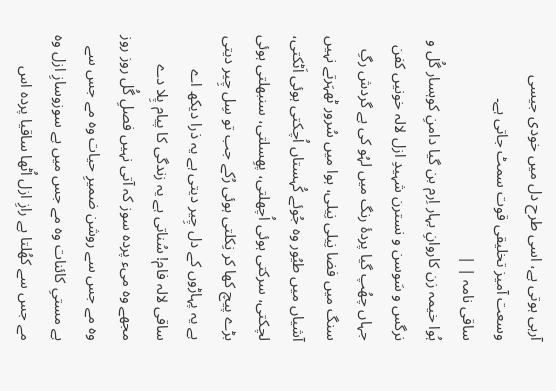آرہی ہوتی ہے، اسی طرح دل میں خودی جیسی وسعت آمیز تخلیقی قوت سمٹ جاتی ہے۔
ساقی نامہ | |
ہُوا خیمہ زن کاروانِ بہار اِرم بن گیا دامنِ کوہسار گُل و نرگس و سَوسن و نسترن شہیدِ ازل لالہ خونیں کفن جہاں چھُپ گیا پردۂ رنگ میں لہُو کی ہے گردش رگِ سنگ میں فضا نِیلی نِیلی، ہوا میں سُرور ٹھہَرتے نہیں آشیاں میں طیُور وہ جُوئے کُہستاں اُچکتی ہوئی اَٹکتی، لچکتی، سرکتی ہوئی اُچھلتی، پھِسلتی، سنبھلتی ہوئی بڑے پیچ کھا کر نِکلتی ہوئی رُکے جب تو سِل چِیر دیتی ہے یہ پہاڑوں کے دل چِیر دیتی ہے یہ ذرا دیکھ اے ساقی لالہ فام! سُناتی ہے یہ زندگی کا پیام پِلا دے مجھے وہ میء پردہ سوز کہ آتی نہیں فصلِ گُل روز روز وہ مے جس سے روشن ضمیرِ حیات وہ مے جس سے ہے مستیِ کائنات وہ مے جس میں ہے سوزوسازِ ازل وہ مے جس سے کھُلتا ہے رازِ ازل اُٹھا ساقیا پردہ اس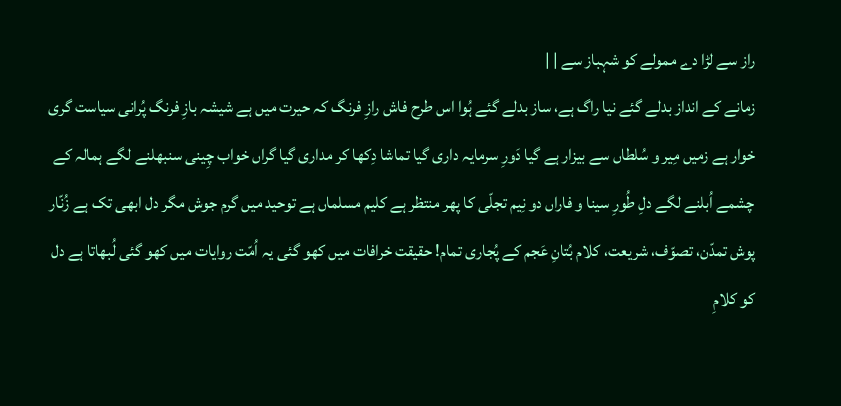راز سے لڑا دے ممولے کو شہباز سے | |
زمانے کے انداز بدلے گئے نیا راگ ہے، ساز بدلے گئے ہُوا اس طرح فاش رازِ فرنگ کہ حیرت میں ہے شیشہ بازِ فرنگ پُرانی سیاست گری خوار ہے زمیں مِیر و سُلطاں سے بیزار ہے گیا دَورِ سرمایہ داری گیا تماشا دِکھا کر مداری گیا گراں خواب چِینی سنبھلنے لگے ہمالہ کے چشمے اُبلنے لگے دلِ طُورِ سینا و فاراں دو نِیم تجلّی کا پھر منتظر ہے کلیم مسلماں ہے توحید میں گرم جوش مگر دل ابھی تک ہے زُنّار پوش تمدّن، تصوّف، شریعت، کلام بُتانِ عَجم کے پُجاری تمام! حقیقت خرافات میں کھو گئی یہ اُمّت روایات میں کھو گئی لُبھاتا ہے دل کو کلامِ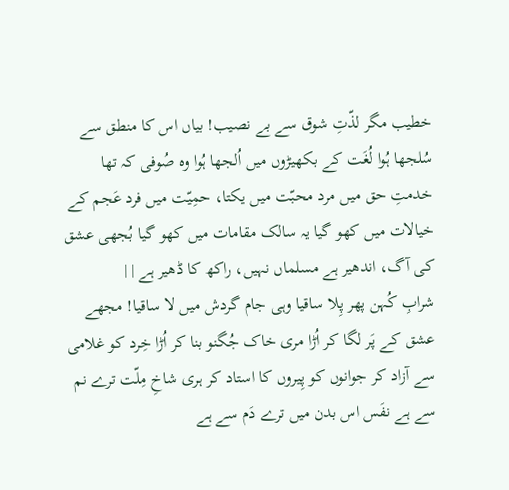خطیب مگر لذّتِ شوق سے بے نصیب! بیاں اس کا منطق سے سُلجھا ہُوا لُغَت کے بکھیڑوں میں اُلجھا ہُوا وہ صُوفی کہ تھا خدمتِ حق میں مرد محبّت میں یکتا، حمِیّت میں فرد عَجم کے خیالات میں کھو گیا یہ سالک مقامات میں کھو گیا بُجھی عشق کی آگ، اندھیر ہے مسلماں نہیں، راکھ کا ڈھیر ہے | |
شرابِ کُہن پھر پِلا ساقیا وہی جام گردش میں لا ساقیا! مجھے عشق کے پَر لگا کر اُڑا مری خاک جُگنو بنا کر اُڑا خِرد کو غلامی سے آزاد کر جوانوں کو پِیروں کا استاد کر ہری شاخِ مِلّت ترے نم سے ہے نفَس اس بدن میں ترے دَم سے ہے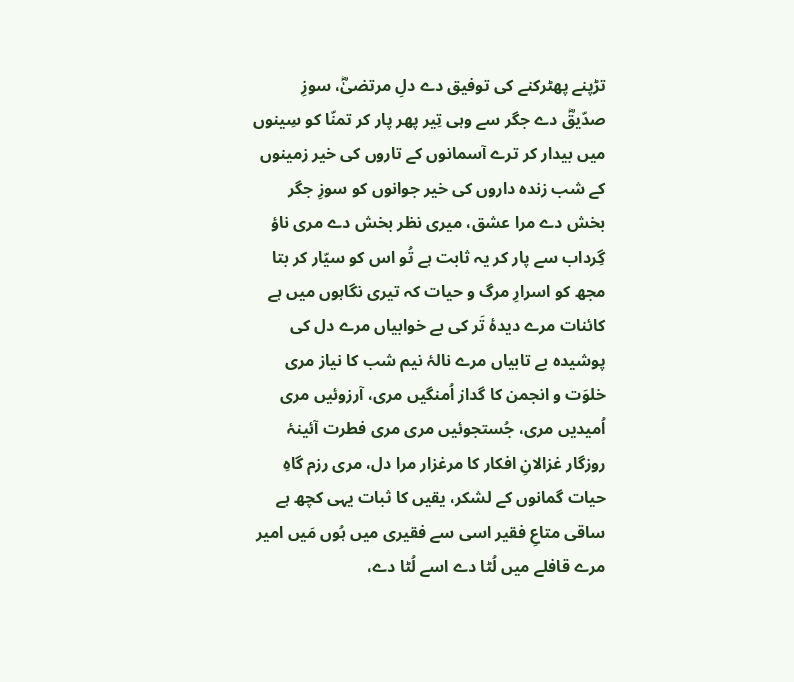تڑپنے پھٹرکنے کی توفیق دے دلِ مرتضیٰؓ، سوزِ صدّیقؓ دے جگر سے وہی تِیر پھر پار کر تمنّا کو سِینوں میں بیدار کر ترے آسمانوں کے تاروں کی خیر زمینوں کے شب زندہ داروں کی خیر جوانوں کو سوزِ جگر بخش دے مرا عشق، میری نظر بخش دے مری ناؤ گِرداب سے پار کر یہ ثابت ہے تُو اس کو سیّار کر بتا مجھ کو اسرارِ مرگ و حیات کہ تیری نگاہوں میں ہے کائنات مرے دیدۂ تَر کی بے خوابیاں مرے دل کی پوشیدہ بے تابیاں مرے نالۂ نیم شب کا نیاز مری خلوَت و انجمن کا گداز اُمنگیں مری، آرزوئیں مری اُمیدیں مری، جُستجوئیں مری مری فطرت آئینۂ روزگار غزالانِ افکار کا مرغزار مرا دل، مری رزم گاہِ حیات گمانوں کے لشکر، یقیں کا ثبات یہی کچھ ہے ساقی متاعِ فقیر اسی سے فقیری میں ہُوں مَیں امیر مرے قافلے میں لُٹا دے اسے لُٹا دے،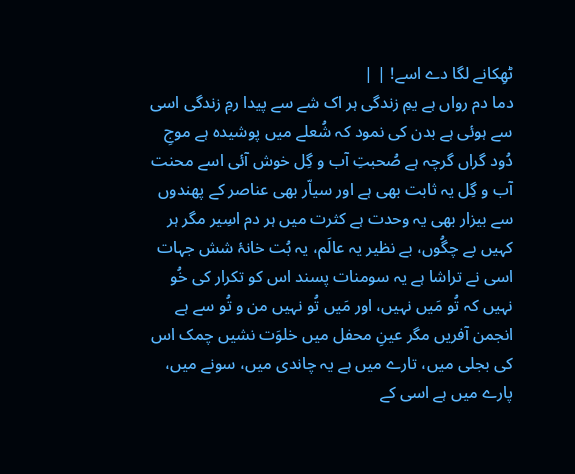ٹھِکانے لگا دے اسے! | |
دما دم رواں ہے یمِ زندگی ہر اک شے سے پیدا رمِ زندگی اسی سے ہوئی ہے بدن کی نمود کہ شُعلے میں پوشیدہ ہے موجِ دُود گراں گرچہ ہے صُحبتِ آب و گِل خوش آئی اسے محنت آب و گِل یہ ثابت بھی ہے اور سیاّر بھی عناصر کے پھندوں سے بیزار بھی یہ وحدت ہے کثرت میں ہر دم اسِیر مگر ہر کہیں بے چگُوں، بے نظیر یہ عالَم، یہ بُت خانۂ شش جہات اسی نے تراشا ہے یہ سومنات پسند اس کو تکرار کی خُو نہیں کہ تُو مَیں نہیں، اور مَیں تُو نہیں من و تُو سے ہے انجمن آفریں مگر عینِ محفل میں خلوَت نشیں چمک اس کی بجلی میں، تارے میں ہے یہ چاندی میں، سونے میں، پارے میں ہے اسی کے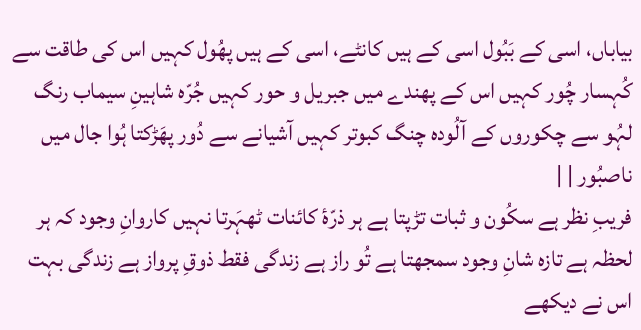بیاباں، اسی کے بَبُول اسی کے ہیں کانٹے، اسی کے ہیں پھُول کہیں اس کی طاقت سے کُہسار چُور کہیں اس کے پھندے میں جبریل و حور کہیں جُرّہ شاہینِ سیماب رنگ لہُو سے چکوروں کے آلُودہ چنگ کبوتر کہیں آشیانے سے دُور پھَڑکتا ہُوا جال میں ناصبُور | |
فریبِ نظر ہے سکُون و ثبات تڑپتا ہے ہر ذرّۂ کائنات ٹھہَرتا نہیں کاروانِ وجود کہ ہر لحظہ ہے تازہ شانِ وجود سمجھتا ہے تُو راز ہے زندگی فقط ذوقِ پرواز ہے زندگی بہت اس نے دیکھے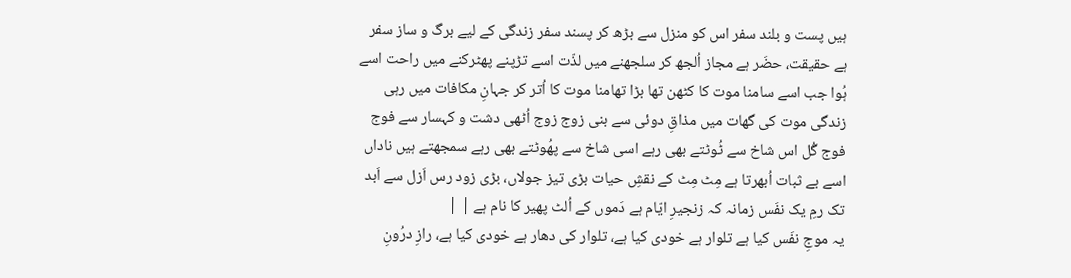ہیں پست و بلند سفر اس کو منزل سے بڑھ کر پسند سفر زندگی کے لیے برگ و ساز سفر ہے حقیقت، حضَر ہے مجاز اُلجھ کر سلجھنے میں لذّت اسے تڑپنے پھٹرکنے میں راحت اسے ہُوا جب اسے سامنا موت کا کٹھن تھا بڑا تھامنا موت کا اُتر کر جہانِ مکافات میں رہی زندگی موت کی گھات میں مذاقِ دوئی سے بنی زوج زوج اُٹھی دشت و کہسار سے فوج فوج گُل اس شاخ سے ٹُوٹتے بھی رہے اسی شاخ سے پھُوٹتے بھی رہے سمجھتے ہیں ناداں اسے بے ثبات اُبھرتا ہے مِٹ مِٹ کے نقشِ حیات بڑی تیز جولاں، بڑی زود رس اَزل سے اَبد تک رمِ یک نفَس زمانہ کہ زنجیرِ ایّام ہے دَموں کے اُلٹ پھیر کا نام ہے | |
یہ موجِ نفَس کیا ہے تلوار ہے خودی کیا ہے، تلوار کی دھار ہے خودی کیا ہے، رازِ درُونِ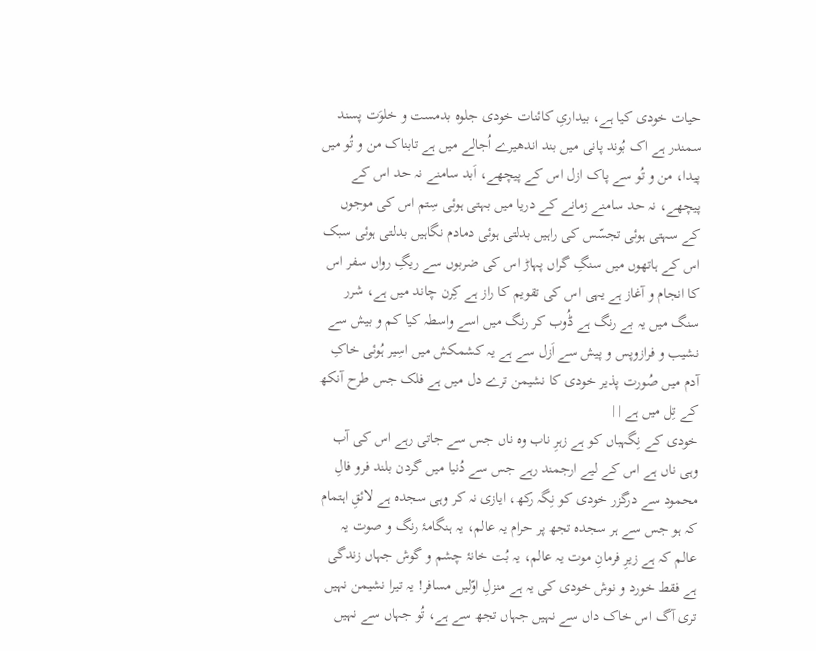حیات خودی کیا ہے، بیداریِ کائنات خودی جلوہ بدمست و خلوَت پسند سمندر ہے اک بُوند پانی میں بند اندھیرے اُجالے میں ہے تابناک من و تُو میں پیدا، من و تُو سے پاک ازل اس کے پیچھے، اَبد سامنے نہ حد اس کے پیچھے، نہ حد سامنے زمانے کے دریا میں بہتی ہوئی سِتم اس کی موجوں کے سہتی ہوئی تجسّس کی راہیں بدلتی ہوئی دمادم نگاہیں بدلتی ہوئی سبک اس کے ہاتھوں میں سنگِ گراں پہاڑ اس کی ضربوں سے ریگِ رواں سفر اس کا انجام و آغاز ہے یہی اس کی تقویم کا راز ہے کِرن چاند میں ہے، شرر سنگ میں یہ بے رنگ ہے ڈُوب کر رنگ میں اسے واسطہ کیا کم و بیش سے نشیب و فرازوپس و پیش سے اَزل سے ہے یہ کشمکش میں اسِیر ہُوئی خاکِ آدم میں صُورت پذیر خودی کا نشیمن ترے دل میں ہے فلک جس طرح آنکھ کے تِل میں ہے | |
خودی کے نِگہباں کو ہے زہرِ ناب وہ ناں جس سے جاتی رہے اس کی آب وہی ناں ہے اس کے لیے ارجمند رہے جس سے دُنیا میں گردن بلند فرو فالِ محمود سے درگزر خودی کو نِگہ رکھ، ایازی نہ کر وہی سجدہ ہے لائقِ اہتمام کہ ہو جس سے ہر سجدہ تجھ پر حرام یہ عالم، یہ ہنگامۂ رنگ و صوت یہ عالم کہ ہے زیرِ فرمانِ موت یہ عالم، یہ بُت خانۂ چشم و گوش جہاں زندگی ہے فقط خورد و نوش خودی کی یہ ہے منزلِ اوّلیں مسافر! یہ تیرا نشیمن نہیں تری آگ اس خاک داں سے نہیں جہاں تجھ سے ہے، تُو جہاں سے نہیں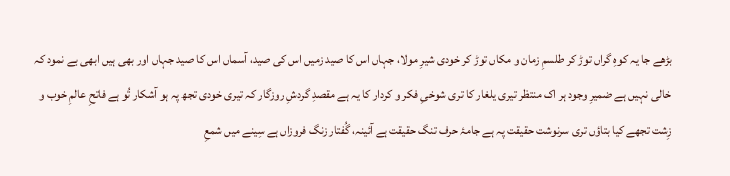بڑھے جا یہ کوہِ گراں توڑ کر طلسمِ زمان و مکاں توڑ کر خودی شیرِ مولا، جہاں اس کا صید زمیں اس کی صید، آسماں اس کا صید جہاں اور بھی ہیں ابھی بے نمود کہ خالی نہیں ہے ضمیرِ وجود ہر اک منتظر تیری یلغار کا تری شوخیِ فکر و کردار کا یہ ہے مقصدِ گردشِ روزگار کہ تیری خودی تجھ پہ ہو آشکار تُو ہے فاتحِ عالمِ خوب و زِشت تجھے کیا بتاؤں تری سرنوشت حقیقت پہ ہے جامۂ حرف تنگ حقیقت ہے آئینہ، گُفتار زنگ فروزاں ہے سِینے میں شمعِ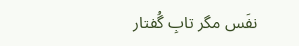نفَس مگر تابِ گُفتار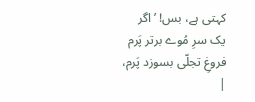کہتی ہے، بس! ’اگر یک سرِ مُوے برتر پَرم فروغِ تجلّی بسوزد پَرم، |